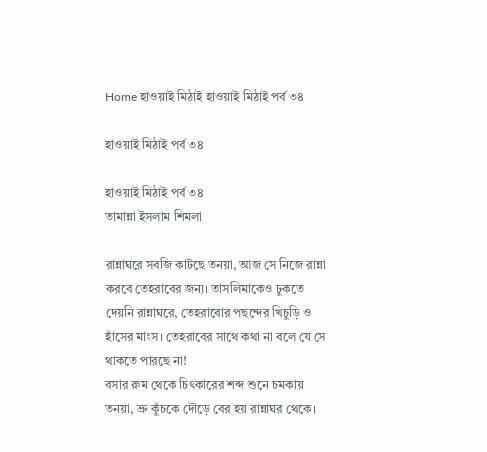Home হাওয়াই মিঠাই হাওয়াই মিঠাই পর্ব ৩৪

হাওয়াই মিঠাই পর্ব ৩৪

হাওয়াই মিঠাই পর্ব ৩৪
তামান্না ইসলাম শিমলা

রান্নাঘরে সবজি কাটছে তনয়া, আজ সে নিজে রান্না করবে তেহরাবের জন্য। তাসলিমাকেও ঢুকতে দেয়নি রান্নাঘরে, তেহরাবোর পছন্দের খিচুড়ি ও হাঁসের মাংস। তেহরাবের সাথে কথা না বলে যে সে থাকতে পারছে না!
বসার রুম থেকে চিৎকারের শব্দ শুনে চমকায় তনয়া, ভ্রু কুঁচকে দৌড়ে বের হয় রান্নাঘর থেকে।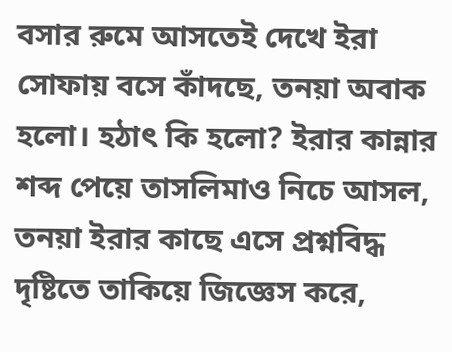বসার রুমে আসতেই দেখে ইরা সোফায় বসে কাঁদছে, তনয়া অবাক হলো। হঠাৎ কি হলো? ইরার কান্নার শব্দ পেয়ে তাসলিমাও নিচে আসল, তনয়া ইরার কাছে এসে প্রশ্নবিদ্ধ দৃষ্টিতে তাকিয়ে জিজ্ঞেস করে,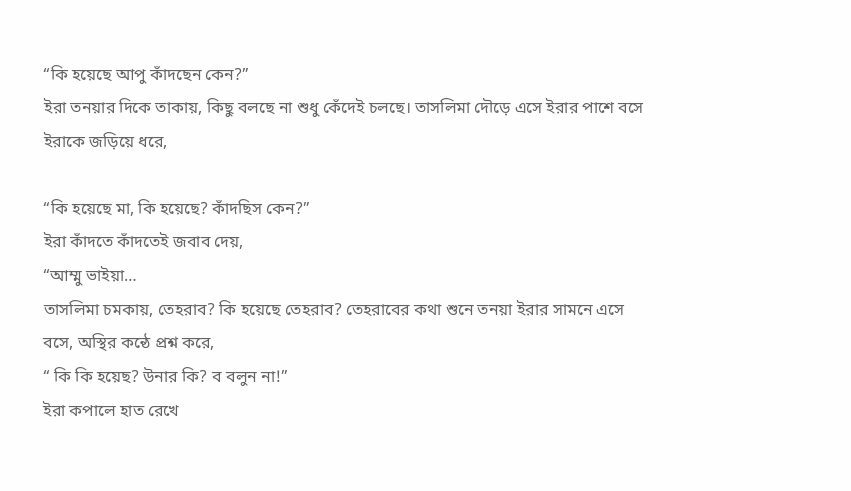“কি হয়েছে আপু কাঁদছেন কেন?”
ইরা তনয়ার দিকে তাকায়, কিছু বলছে না শুধু কেঁদেই চলছে। তাসলিমা দৌড়ে এসে ইরার পাশে বসে ইরাকে জড়িয়ে ধরে,

“কি হয়েছে মা, কি হয়েছে? কাঁদছিস কেন?”
ইরা কাঁদতে কাঁদতেই জবাব দেয়,
“আম্মু ভাইয়া…
তাসলিমা চমকায়, তেহরাব? কি হয়েছে তেহরাব? তেহরাবের কথা শুনে তনয়া ইরার সামনে এসে বসে, অস্থির কন্ঠে প্রশ্ন করে,
“ কি কি হয়েছ? উনার কি? ব বলুন না!”
ইরা কপালে হাত রেখে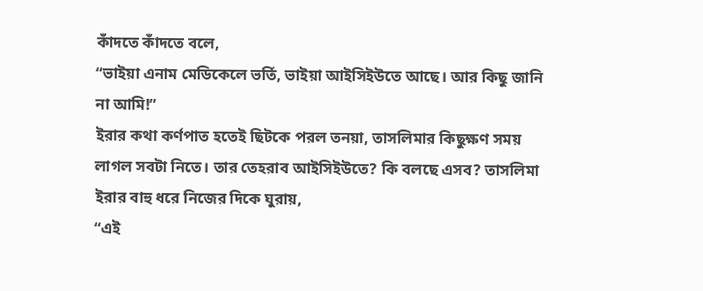কাঁদতে কাঁদতে বলে,
“ভাইয়া এনাম মেডিকেলে ভর্তি, ভাইয়া আইসিইউতে আছে। আর কিছু জানি না আমি!”
ইরার কথা কর্ণপাত হতেই ছিটকে পরল তনয়া, তাসলিমার কিছুক্ষণ সময় লাগল সবটা নিতে। তার তেহরাব আইসিইউতে? কি বলছে এসব? তাসলিমা ইরার বাহু ধরে নিজের দিকে ঘুরায়,
“এই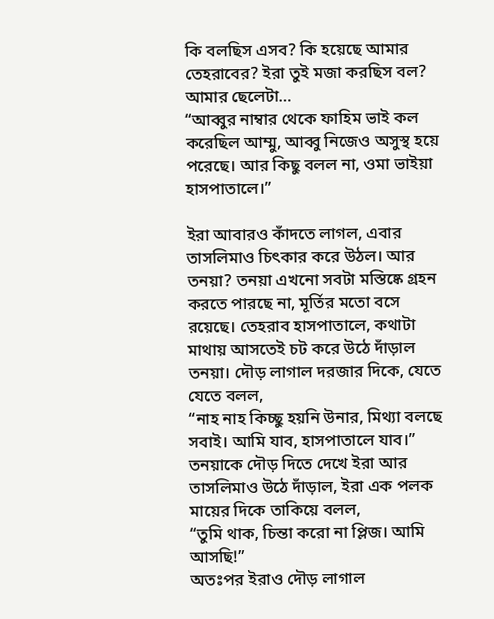কি বলছিস এসব? কি হয়েছে আমার তেহরাবের? ইরা তুই মজা করছিস বল? আমার ছেলেটা…
“আব্বুর নাম্বার থেকে ফাহিম ভাই কল করেছিল আম্মু, আব্বু নিজেও অসুস্থ হয়ে পরেছে। আর কিছু বলল না, ওমা ভাইয়া হাসপাতালে।”

ইরা আবারও কাঁদতে লাগল, এবার তাসলিমাও চিৎকার করে উঠল। আর তনয়া? তনয়া এখনো সবটা মস্তিষ্কে গ্রহন করতে পারছে না, মূর্তির মতো বসে রয়েছে। তেহরাব হাসপাতালে, কথাটা মাথায় আসতেই চট করে উঠে দাঁড়াল তনয়া। দৌড় লাগাল দরজার দিকে, যেতে যেতে বলল,
“নাহ নাহ কিচ্ছু হয়নি উনার, মিথ্যা বলছে সবাই। আমি যাব, হাসপাতালে যাব।”
তনয়াকে দৌড় দিতে দেখে ইরা আর তাসলিমাও উঠে দাঁড়াল, ইরা এক পলক মায়ের দিকে তাকিয়ে বলল,
“তুমি থাক, চিন্তা করো না প্লিজ। আমি আসছি!”
অতঃপর ইরাও দৌড় লাগাল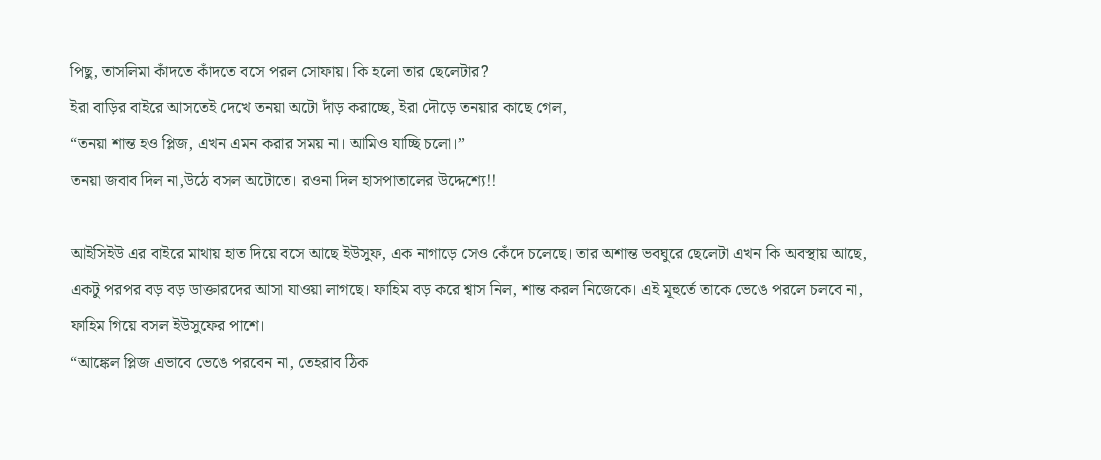পিছু, তাসলিমা কাঁদতে কাঁদতে বসে পরল সোফায়। কি হলো তার ছেলেটার?
ইরা বাড়ির বাইরে আসতেই দেখে তনয়া অটো দাঁড় করাচ্ছে, ইরা দৌড়ে তনয়ার কাছে গেল,
“তনয়া শান্ত হও প্লিজ, এখন এমন করার সময় না। আমিও যাচ্ছি চলো।”
তনয়া জবাব দিল না,উঠে বসল অটোতে। রওনা দিল হাসপাতালের উদ্দেশ্যে!!

আইসিইউ এর বাইরে মাথায় হাত দিয়ে বসে আছে ইউসুফ, এক নাগাড়ে সেও কেঁদে চলেছে। তার অশান্ত ভবঘুরে ছেলেটা এখন কি অবস্থায় আছে, একটু পরপর বড় বড় ডাক্তারদের আসা যাওয়া লাগছে। ফাহিম বড় করে শ্বাস নিল, শান্ত করল নিজেকে। এই মূহুর্তে তাকে ভেঙে পরলে চলবে না, ফাহিম গিয়ে বসল ইউসুফের পাশে।
“আঙ্কেল প্লিজ এভাবে ভেঙে পরবেন না, তেহরাব ঠিক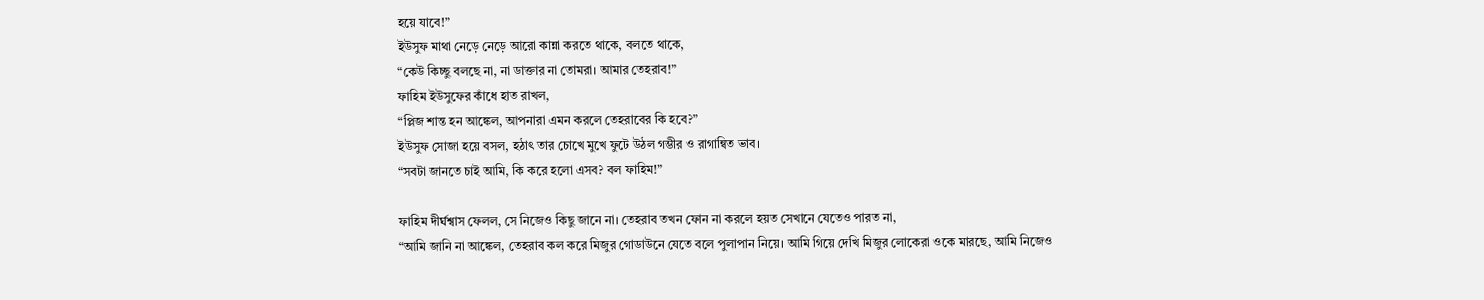হয়ে যাবে!”
ইউসুফ মাথা নেড়ে নেড়ে আরো কান্না করতে থাকে, বলতে থাকে,
“কেউ কিচ্ছু বলছে না, না ডাক্তার না তোমরা। আমার তেহরাব!”
ফাহিম ইউসুফের কাঁধে হাত রাখল,
“প্লিজ শান্ত হন আঙ্কেল, আপনারা এমন করলে তেহরাবের কি হবে?”
ইউসুফ সোজা হয়ে বসল, হঠাৎ তার চোখে মুখে ফুটে উঠল গম্ভীর ও রাগান্বিত ভাব।
“সবটা জানতে চাই আমি, কি করে হলো এসব? বল ফাহিম!”

ফাহিম দীর্ঘশ্বাস ফেলল, সে নিজেও কিছু জানে না। তেহরাব তখন ফোন না করলে হয়ত সেখানে যেতেও পারত না,
“আমি জানি না আঙ্কেল, তেহরাব কল করে মিজুর গোডাউনে যেতে বলে পুলাপান নিয়ে। আমি গিয়ে দেখি মিজুর লোকেরা ওকে মারছে, আমি নিজেও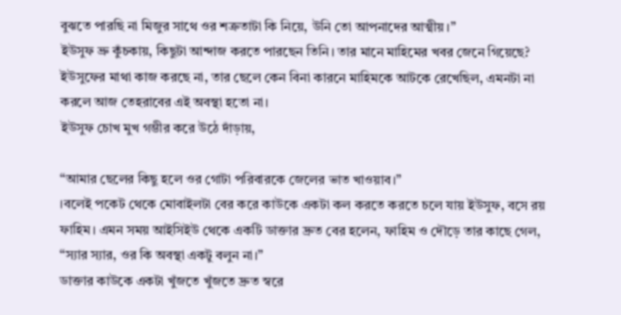বুঝতে পারছি না মিজুর সাথে ওর শত্রুতাটা কি নিয়ে, উনি তো আপনাদের আত্মীয়।”
ইউসুফ ভ্রু কুঁচকায়, কিছুটা আন্দাজ করতে পারছেন তিনি। তার মানে মাহিমের খবর জেনে গিয়েছে? ইউসুফের মাথা কাজ করছে না, তার ছেলে কেন বিনা কারনে মাহিমকে আটকে রেখেছিল, এমনটা না করলে আজ তেহরাবের এই অবস্থা হতো না।
ইউসুফ চোখ মুখ গম্ভীর করে উঠে দাঁড়ায়,

“আমার ছেলের কিছু হলে ওর গোটা পরিবারকে জেলের ভাত খাওয়াব।”
।বলেই পকেট থেকে মোবাইলটা বের করে কাউকে একটা কল করতে করতে চলে যায় ইউসুফ, বসে রয় ফাহিম। এমন সময় আইসিইউ থেকে একটি ডাক্তার দ্রুত বের হলেন, ফাহিম ও দৌড়ে তার কাছে গেল,
“স্যার স্যার, ওর কি অবস্থা একটু বলুন না।”
ডাক্তার কাউকে একটা খুঁজতে খুঁজতে দ্রুত স্বরে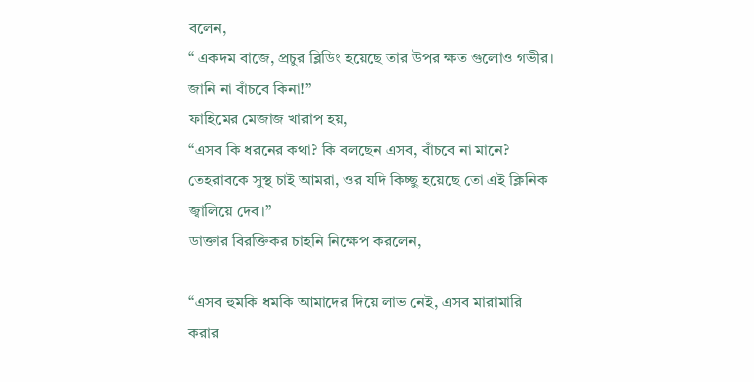বলেন,
“ একদম বাজে, প্রচুর ব্লিডিং হয়েছে তার উপর ক্ষত গুলোও গভীর। জানি না বাঁচবে কিনা!”
ফাহিমের মেজাজ খারাপ হয়,
“এসব কি ধরনের কথা? কি বলছেন এসব, বাঁচবে না মানে? তেহরাবকে সুস্থ চাই আমরা, ওর যদি কিচ্ছু হয়েছে তো এই ক্লিনিক জ্বালিয়ে দেব।”
ডাক্তার বিরক্তিকর চাহনি নিক্ষেপ করলেন,

“এসব হুমকি ধমকি আমাদের দিয়ে লাভ নেই, এসব মারামারি করার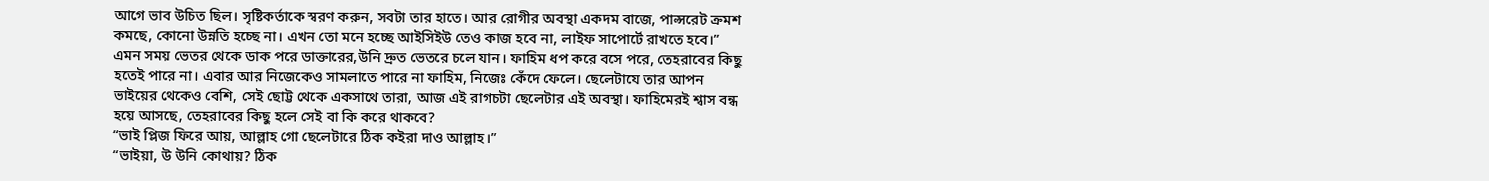আগে ভাব উচিত ছিল। সৃষ্টিকর্তাকে স্বরণ করুন, সবটা তার হাতে। আর রোগীর অবস্থা একদম বাজে, পাল্সরেট ক্রমশ কমছে, কোনো উন্নতি হচ্ছে না। এখন তো মনে হচ্ছে আইসিইউ তেও কাজ হবে না, লাইফ সাপোর্টে রাখতে হবে।”
এমন সময় ভেতর থেকে ডাক পরে ডাক্তারের,উনি দ্রুত ভেতরে চলে যান। ফাহিম ধপ করে বসে পরে, তেহরাবের কিছু হতেই পারে না। এবার আর নিজেকেও সামলাতে পারে না ফাহিম, নিজেঃ কেঁদে ফেলে। ছেলেটাযে তার আপন ভাইয়ের থেকেও বেশি, সেই ছোট্ট থেকে একসাথে তারা, আজ এই রাগচটা ছেলেটার এই অবস্থা। ফাহিমেরই শ্বাস বন্ধ হয়ে আসছে, তেহরাবের কিছু হলে সেই বা কি করে থাকবে?
“ভাই প্লিজ ফিরে আয়, আল্লাহ গো ছেলেটারে ঠিক কইরা দাও আল্লাহ।”
“ভাইয়া, উ উনি কোথায়? ঠিক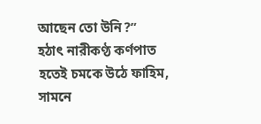আছেন তো উনি?”
হঠাৎ নারীকণ্ঠ কর্ণপাত হতেই চমকে উঠে ফাহিম, সামনে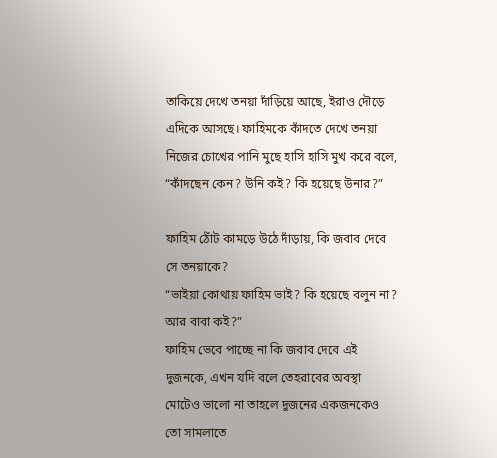তাকিয়ে দেখে তনয়া দাঁড়িয়ে আছে, ইরাও দৌড়ে এদিকে আসছে। ফাহিমকে কাঁদতে দেখে তনয়া নিজের চোখের পানি মুছে হাসি হাসি মুখ করে বলে,
“কাঁদছেন কেন? উনি কই? কি হয়েছে উনার?”

ফাহিম ঠোঁট কামড়ে উঠে দাঁড়ায়, কি জবাব দেবে সে তনয়াকে?
“ভাইয়া কোথায় ফাহিম ভাই? কি হয়েছে বলুন না? আর বাবা কই?”
ফাহিম ভেবে পাচ্ছে না কি জবাব দেবে এই দুজনকে, এখন যদি বলে তেহরাবের অবস্থা মোটেও ভালো না তাহলে দুজনের একজনকেও তো সামলাতে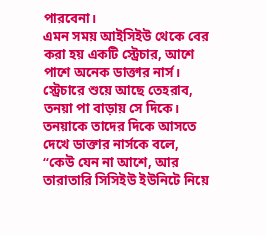পারবেনা।
এমন সময় আইসিইউ থেকে বের করা হয় একটি স্ট্রেচার, আশে পাশে অনেক ডাক্তার নার্স। স্ট্রেচারে শুয়ে আছে তেহরাব, তনয়া পা বাড়ায় সে দিকে। তনয়াকে তাদের দিকে আসতে দেখে ডাক্তার নার্সকে বলে,
“কেউ যেন না আশে, আর তারাতারি সিসিইউ ইউনিটে নিয়ে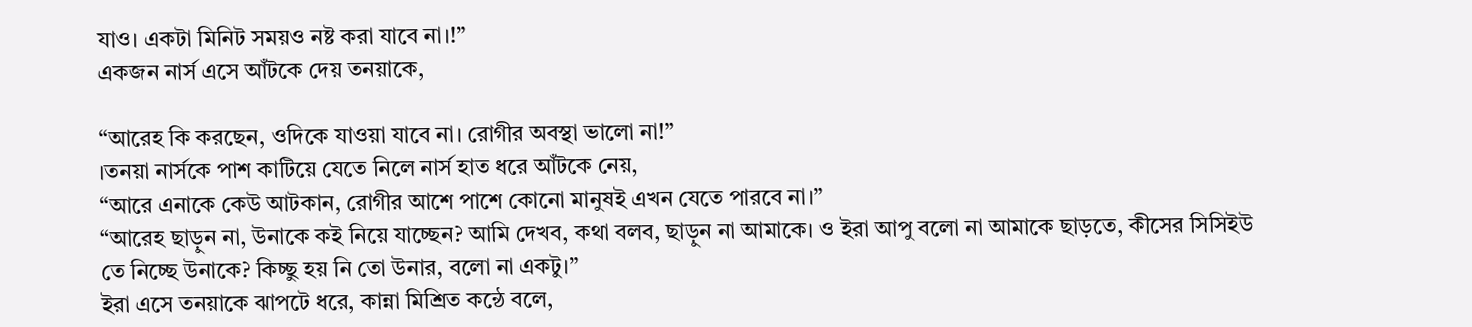যাও। একটা মিনিট সময়ও নষ্ট করা যাবে না।!”
একজন নার্স এসে আঁটকে দেয় তনয়াকে,

“আরেহ কি করছেন, ওদিকে যাওয়া যাবে না। রোগীর অবস্থা ভালো না!”
।তনয়া নার্সকে পাশ কাটিয়ে যেতে নিলে নার্স হাত ধরে আঁটকে নেয়,
“আরে এনাকে কেউ আটকান, রোগীর আশে পাশে কোনো মানুষই এখন যেতে পারবে না।”
“আরেহ ছাড়ুন না, উনাকে কই নিয়ে যাচ্ছেন? আমি দেখব, কথা বলব, ছাড়ুন না আমাকে। ও ইরা আপু বলো না আমাকে ছাড়তে, কীসের সিসিইউ তে নিচ্ছে উনাকে? কিচ্ছু হয় নি তো উনার, বলো না একটু।”
ইরা এসে তনয়াকে ঝাপটে ধরে, কান্না মিশ্রিত কন্ঠে বলে,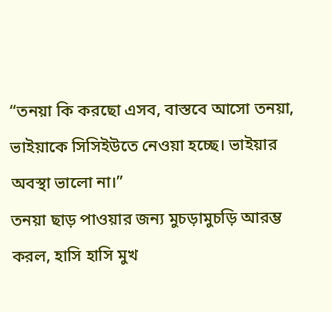“তনয়া কি করছো এসব, বাস্তবে আসো তনয়া, ভাইয়াকে সিসিইউতে নেওয়া হচ্ছে। ভাইয়ার অবস্থা ভালো না।”
তনয়া ছাড় পাওয়ার জন্য মুচড়ামুচড়ি আরম্ভ করল, হাসি হাসি মুখ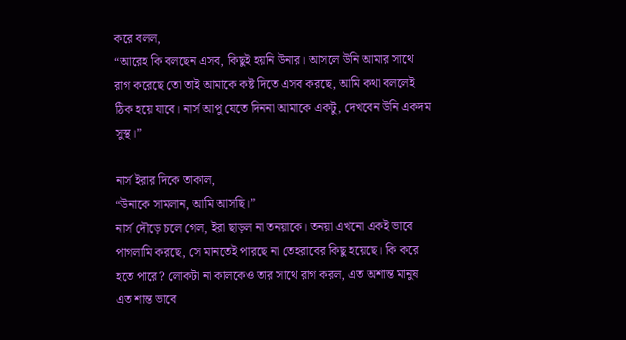করে বলল,
“আরেহ কি বলছেন এসব, কিছুই হয়নি উনার। আসলে উনি আমার সাথে রাগ করেছে তো তাই আমাকে কষ্ট দিতে এসব করছে, আমি কথা বললেই ঠিক হয়ে যাবে। নার্স আপু যেতে দিননা আমাকে একটু, দেখবেন উনি একদম সুস্থ।”

নার্স ইরার দিকে তাকাল,
“উনাকে সামলান, আমি আসছি।”
নার্স দৌড়ে চলে গেল, ইরা ছাড়ল না তনয়াকে। তনয়া এখনো একই ভাবে পাগলামি করছে, সে মানতেই পারছে না তেহরাবের কিছু হয়েছে। কি করে হতে পারে? লোকটা না কালকেও তার সাথে রাগ করল, এত অশান্ত মানুষ এত শান্ত ভাবে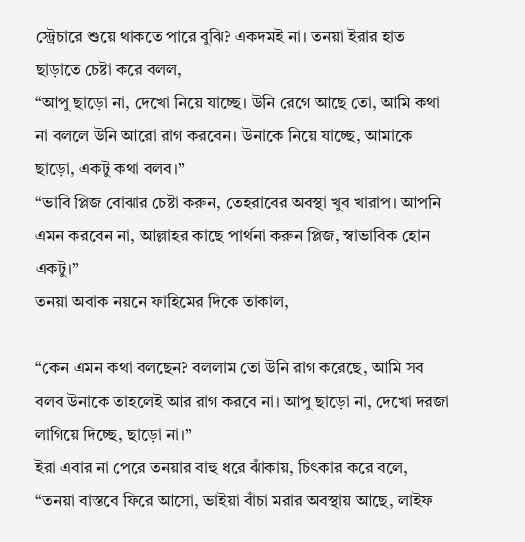স্ট্রেচারে শুয়ে থাকতে পারে বুঝি? একদমই না। তনয়া ইরার হাত ছাড়াতে চেষ্টা করে বলল,
“আপু ছাড়ো না, দেখো নিয়ে যাচ্ছে। উনি রেগে আছে তো, আমি কথা না বললে উনি আরো রাগ করবেন। উনাকে নিয়ে যাচ্ছে, আমাকে ছাড়ো, একটু কথা বলব।”
“ভাবি প্লিজ বোঝার চেষ্টা করুন, তেহরাবের অবস্থা খুব খারাপ। আপনি এমন করবেন না, আল্লাহর কাছে পার্থনা করুন প্লিজ, স্বাভাবিক হোন একটু।”
তনয়া অবাক নয়নে ফাহিমের দিকে তাকাল,

“কেন এমন কথা বলছেন? বললাম তো উনি রাগ করেছে, আমি সব বলব উনাকে তাহলেই আর রাগ করবে না। আপু ছাড়ো না, দেখো দরজা লাগিয়ে দিচ্ছে, ছাড়ো না।”
ইরা এবার না পেরে তনয়ার বাহু ধরে ঝাঁকায়, চিৎকার করে বলে,
“তনয়া বাস্তবে ফিরে আসো, ভাইয়া বাঁচা মরার অবস্থায় আছে, লাইফ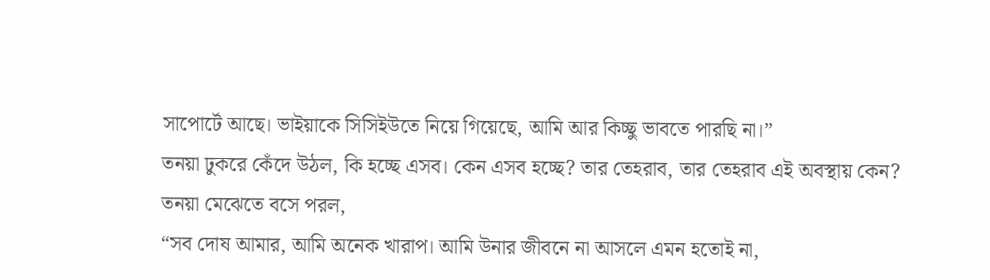সাপোর্টে আছে। ভাইয়াকে সিসিইউতে নিয়ে গিয়েছে, আমি আর কিচ্ছু ভাবতে পারছি না।”
তনয়া ঢুকরে কেঁদে উঠল, কি হচ্ছে এসব। কেন এসব হচ্ছে? তার তেহরাব, তার তেহরাব এই অবস্থায় কেন?
তনয়া মেঝেতে বসে পরল,
“সব দোষ আমার, আমি অনেক খারাপ। আমি উনার জীবনে না আসলে এমন হতোই না,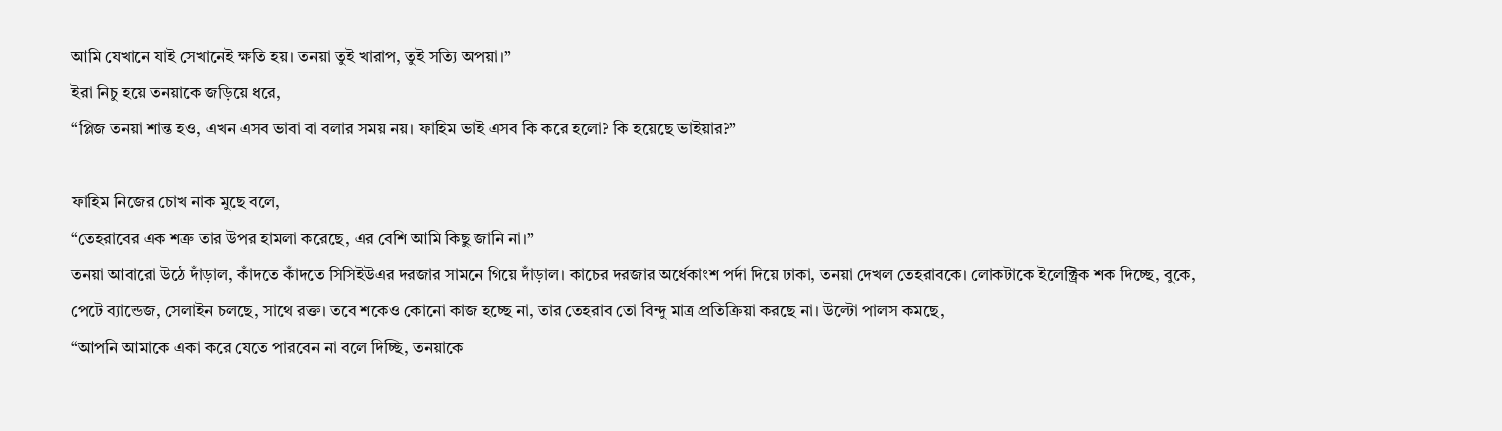আমি যেখানে যাই সেখানেই ক্ষতি হয়। তনয়া তুই খারাপ, তুই সত্যি অপয়া।”
ইরা নিচু হয়ে তনয়াকে জড়িয়ে ধরে,
“প্লিজ তনয়া শান্ত হও, এখন এসব ভাবা বা বলার সময় নয়। ফাহিম ভাই এসব কি করে হলো? কি হয়েছে ভাইয়ার?”

ফাহিম নিজের চোখ নাক মুছে বলে,
“তেহরাবের এক শত্রু তার উপর হামলা করেছে, এর বেশি আমি কিছু জানি না।”
তনয়া আবারো উঠে দাঁড়াল, কাঁদতে কাঁদতে সিসিইউএর দরজার সামনে গিয়ে দাঁড়াল। কাচের দরজার অর্ধেকাংশ পর্দা দিয়ে ঢাকা, তনয়া দেখল তেহরাবকে। লোকটাকে ইলেক্ট্রিক শক দিচ্ছে, বুকে, পেটে ব্যান্ডেজ, সেলাইন চলছে, সাথে রক্ত। তবে শকেও কোনো কাজ হচ্ছে না, তার তেহরাব তো বিন্দু মাত্র প্রতিক্রিয়া করছে না। উল্টো পালস কমছে,
“আপনি আমাকে একা করে যেতে পারবেন না বলে দিচ্ছি, তনয়াকে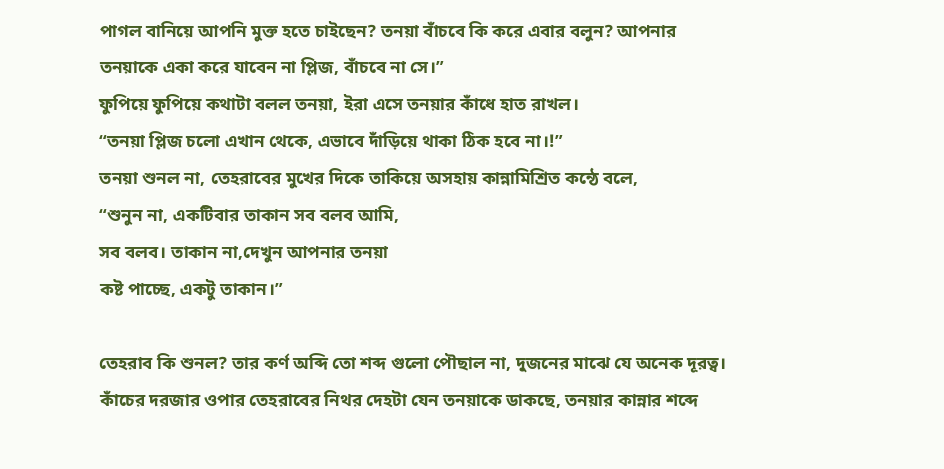পাগল বানিয়ে আপনি মুক্ত হতে চাইছেন? তনয়া বাঁচবে কি করে এবার বলুন? আপনার তনয়াকে একা করে যাবেন না প্লিজ, বাঁচবে না সে।”
ফুপিয়ে ফুপিয়ে কথাটা বলল তনয়া, ইরা এসে তনয়ার কাঁধে হাত রাখল।
“তনয়া প্লিজ চলো এখান থেকে, এভাবে দাঁড়িয়ে থাকা ঠিক হবে না।!”
তনয়া শুনল না, তেহরাবের মুখের দিকে তাকিয়ে অসহায় কান্নামিশ্রিত কন্ঠে বলে,
“শুনুন না, একটিবার তাকান সব বলব আমি,
সব বলব। তাকান না,দেখুন আপনার তনয়া
কষ্ট পাচ্ছে, একটু তাকান।”

তেহরাব কি শুনল? তার কর্ণ অব্দি তো শব্দ গুলো পৌছাল না, দুজনের মাঝে যে অনেক দূরত্ব। কাঁচের দরজার ওপার তেহরাবের নিথর দেহটা যেন তনয়াকে ডাকছে, তনয়ার কান্নার শব্দে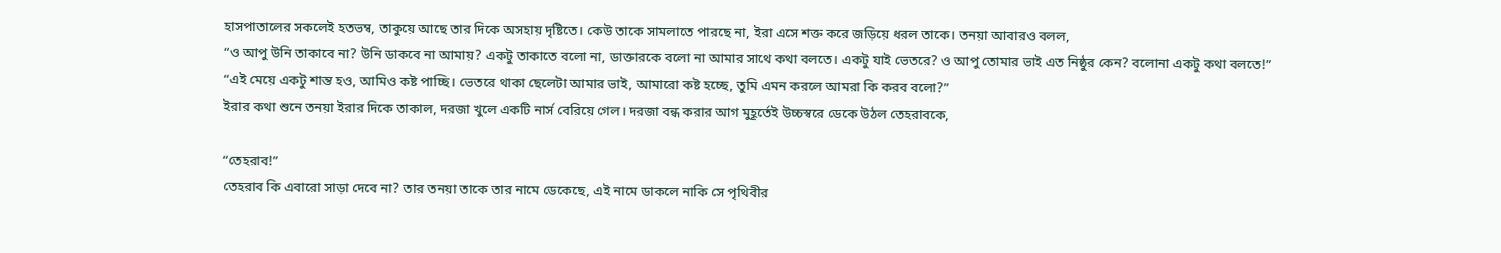হাসপাতালের সকলেই হতভম্ব, তাকুয়ে আছে তার দিকে অসহায় দৃষ্টিতে। কেউ তাকে সামলাতে পারছে না, ইরা এসে শক্ত করে জড়িয়ে ধরল তাকে। তনয়া আবারও বলল,
“ও আপু উনি তাকাবে না? উনি ডাকবে না আমায়? একটু তাকাতে বলো না, ডাক্তারকে বলো না আমার সাথে কথা বলতে। একটু যাই ভেতরে? ও আপু তোমার ভাই এত নিষ্ঠুর কেন? বলোনা একটু কথা বলতে!”
“এই মেয়ে একটু শান্ত হও, আমিও কষ্ট পাচ্ছি। ভেতরে থাকা ছেলেটা আমার ভাই, আমারো কষ্ট হচ্ছে, তুমি এমন করলে আমরা কি করব বলো?”
ইরার কথা শুনে তনয়া ইরার দিকে তাকাল, দরজা খুলে একটি নার্স বেরিয়ে গেল। দরজা বন্ধ করার আগ মুহূর্তেই উচ্চস্বরে ডেকে উঠল তেহরাবকে,

“তেহরাব!”
তেহরাব কি এবারো সাড়া দেবে না? তার তনয়া তাকে তার নামে ডেকেছে, এই নামে ডাকলে নাকি সে পৃথিবীর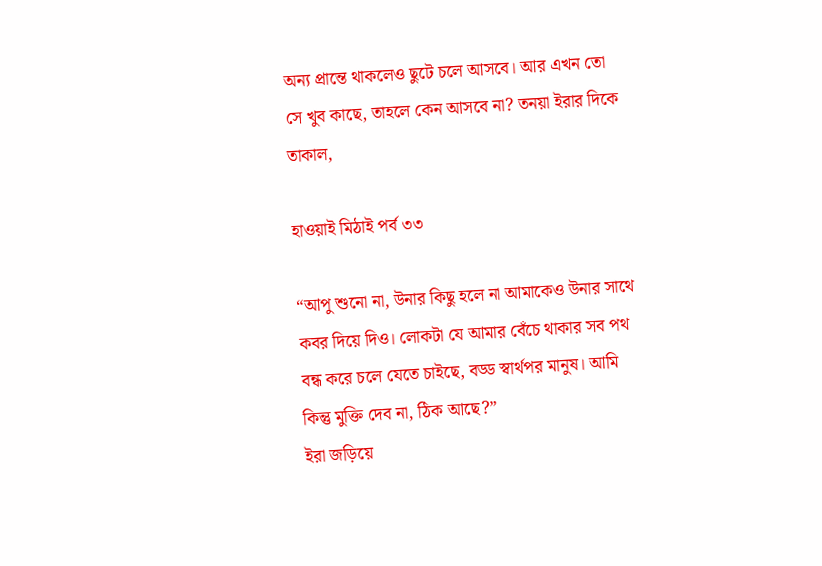অন্য প্রান্তে থাকলেও ছুটে চলে আসবে। আর এখন তো সে খুব কাছে, তাহলে কেন আসবে না? তনয়া ইরার দিকে তাকাল,

হাওয়াই মিঠাই পর্ব ৩৩

“আপু শুনো না, উনার কিছু হলে না আমাকেও উনার সাথে কবর দিয়ে দিও। লোকটা যে আমার বেঁচে থাকার সব পথ বন্ধ করে চলে যেতে চাইছে, বড্ড স্বার্থপর মানুষ। আমি কিন্তু মুক্তি দেব না, ঠিক আছে?”
ইরা জড়িয়ে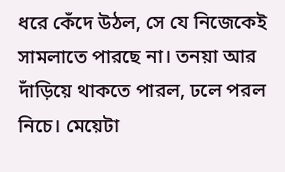ধরে কেঁদে উঠল, সে যে নিজেকেই সামলাতে পারছে না। তনয়া আর দাঁড়িয়ে থাকতে পারল, ঢলে পরল নিচে। মেয়েটা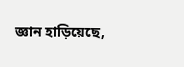জ্ঞান হাড়িয়েছে,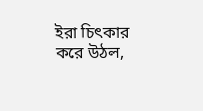ইরা চিৎকার করে উঠল,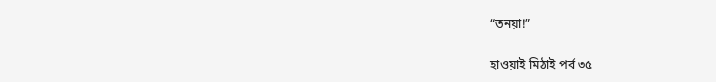“তনয়া!”

হাওয়াই মিঠাই পর্ব ৩৫